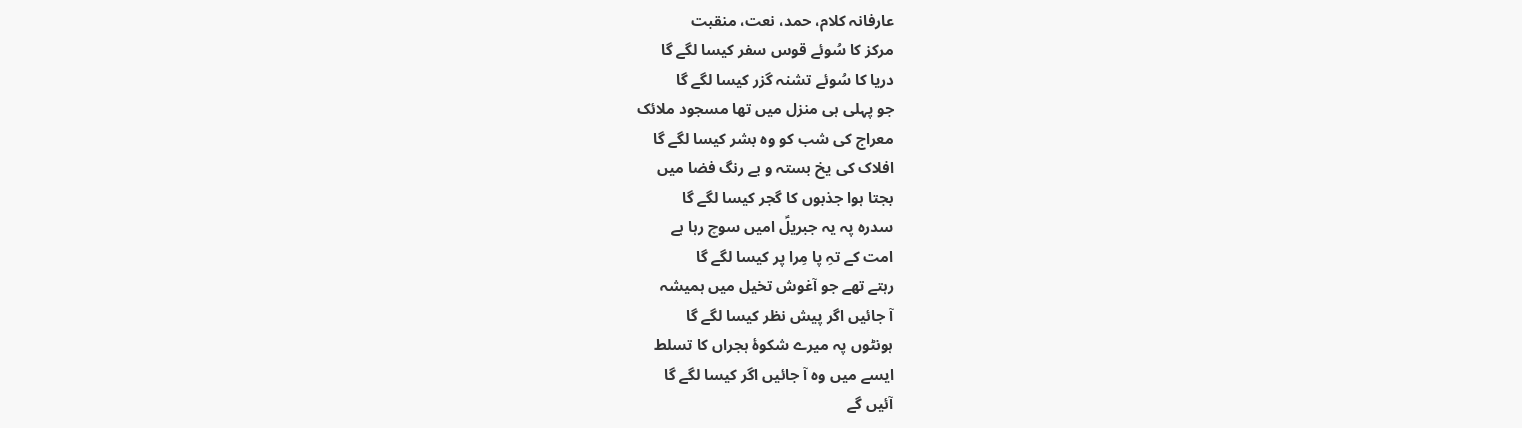عارفانہ کلام، حمد، نعت، منقبت
مرکز کا سُوئے قوس سفر کیسا لگے گا
دریا کا سُوئے تشنہ گزر کیسا لگے گا
جو پہلی ہی منزل میں تھا مسجود ملائک
معراج کی شب کو وہ بشر کیسا لگے گا
افلاک کی یخ بستہ و بے رنگ فضا میں
بجتا ہوا جذبوں کا گجر کیسا لگے گا
سدرہ پہ یہ جبریلؑ امیں سوچ رہا ہے
امت کے تہِ پا مِرا پر کیسا لگے گا
رہتے تھے جو آغوش تخیل میں ہمیشہ
آ جائیں اگر پیش نظر کیسا لگے گا
ہونٹوں پہ میرے شکوۂ ہجراں کا تسلط
ایسے میں وہ آ جائیں اگر کیسا لگے گا
آئیں گے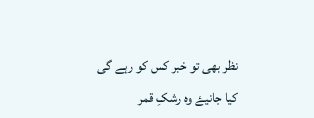نظر بھی تو خبر کس کو رہے گی
کیا جانیۓ وہ رشکِ قمر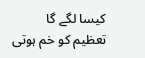کیسا لگے گا
تعظیم کو خم ہوتی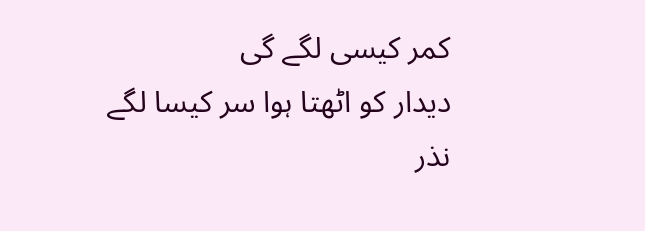کمر کیسی لگے گی
دیدار کو اٹھتا ہوا سر کیسا لگے
نذر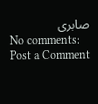صابری
No comments:
Post a Comment